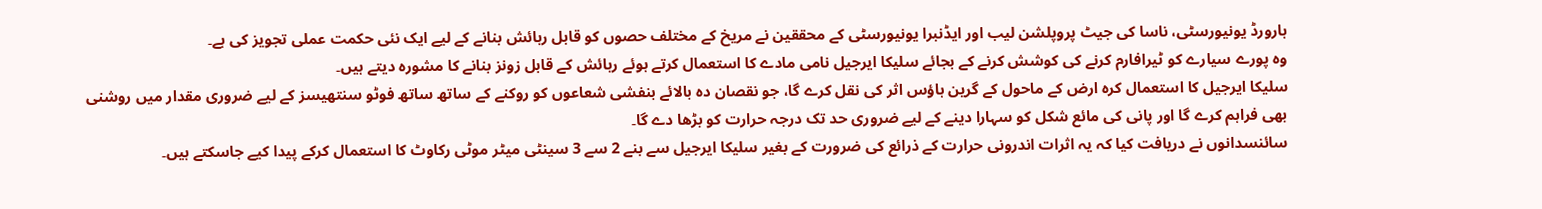ہارورڈ یونیورسٹی، ناسا کی جیٹ پروپلشن لیب اور ایڈنبرا یونیورسٹی کے محققین نے مریخ کے مختلف حصوں کو قابل رہائش بنانے کے لیے ایک نئی حکمت عملی تجویز کی ہے۔
وہ پورے سیارے کو ٹیرافارم کرنے کی کوشش کرنے کے بجائے سلیکا ایرجیل نامی مادے کا استعمال کرتے ہوئے رہائش کے قابل زونز بنانے کا مشورہ دیتے ہیں۔
سلیکا ایرجیل کا استعمال کرہ ارض کے ماحول کے گرین ہاؤس اثر کی نقل کرے گا، جو نقصان دہ بالائے بنفشی شعاعوں کو روکنے کے ساتھ ساتھ فوٹو سنتھیسز کے لیے ضروری مقدار میں روشنی بھی فراہم کرے گا اور پانی کی مائع شکل کو سہارا دینے کے لیے ضروری حد تک درجہ حرارت کو بڑھا دے گا۔
سائنسدانوں نے دریافت کیا کہ یہ اثرات اندرونی حرارت کے ذرائع کی ضرورت کے بغیر سلیکا ایرجیل سے بنے 2 سے 3 سینٹی میٹر موٹی رکاوٹ کا استعمال کرکے پیدا کیے جاسکتے ہیں۔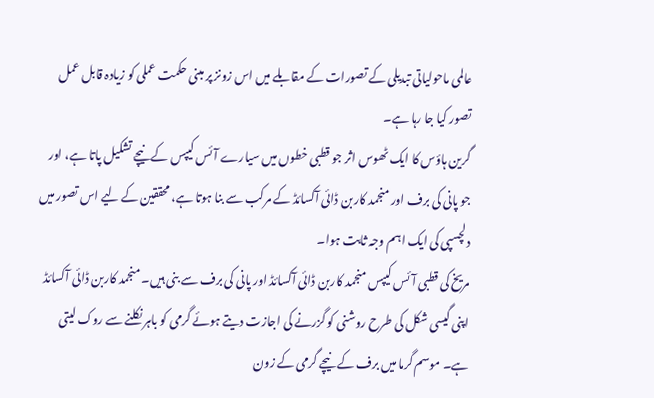عالمی ماحولیاتی تبدیلی کے تصورات کے مقابلے میں اس زونز پر مبنی حکمت عملی کو زیادہ قابل عمل تصور کیا جا رہا ہے۔
گرین ہاؤس کا ایک ٹھوس اثر جو قطبی خطوں میں سیارے آئس کیپس کے نیچے تشکیل پاتا ہے، اور جو پانی کی برف اور منجمد کاربن ڈائی آکسائڈ کے مرکب سے بنا ہوتا ہے، محققین کے لیے اس تصور میں دلچسپی کی ایک اہم وجہ ثابت ہوا۔
مریخ کی قطبی آئس کیپس منجمد کاربن ڈائی آکسائڈ اور پانی کی برف سے بنی ہیں۔ منجمد کاربن ڈائی آکسائڈ اپنی گیسی شکل کی طرح روشنی کو گزرنے کی اجازت دیتے ہوئے گرمی کو باہر نکلنے سے روک لیتی ہے۔ موسم گرما میں برف کے نیچے گرمی کے زون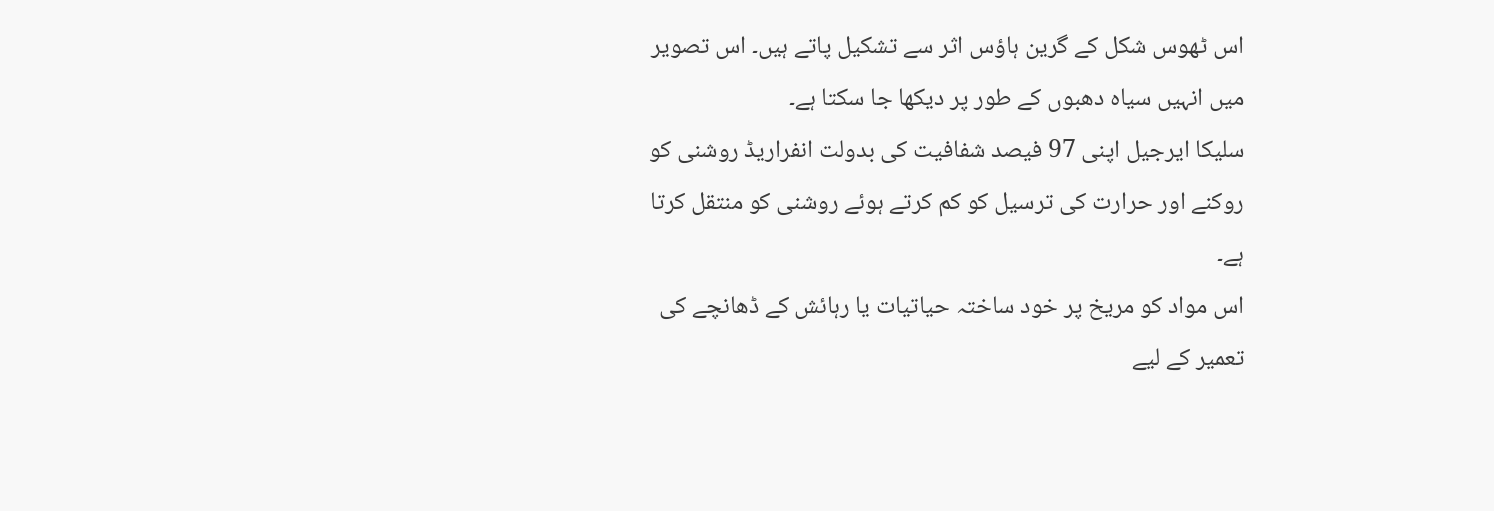اس ٹھوس شکل کے گرین ہاؤس اثر سے تشکیل پاتے ہیں۔ اس تصویر میں انہیں سیاہ دھبوں کے طور پر دیکھا جا سکتا ہے۔
سلیکا ایرجیل اپنی 97 فیصد شفافیت کی بدولت انفراریڈ روشنی کو روکنے اور حرارت کی ترسیل کو کم کرتے ہوئے روشنی کو منتقل کرتا ہے۔
اس مواد کو مریخ پر خود ساختہ حیاتیات یا رہائش کے ڈھانچے کی تعمیر کے لیے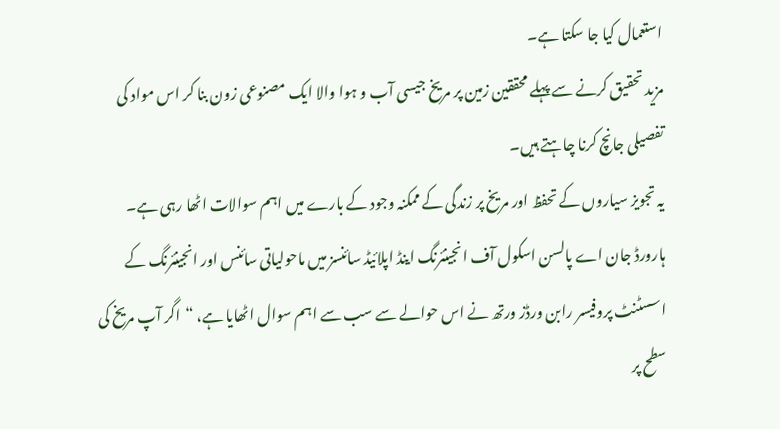استعمال کیا جا سکتا ہے۔
مزید تحقیق کرنے سے پہلے محققین زمین پر مریخ جیسی آب و ہوا والا ایک مصنوعی زون بنا کر اس مواد کی تفصیلی جانچ کرنا چاہتے ہیں۔
یہ تجویز سیاروں کے تحفظ اور مریخ پر زندگی کے ممکنہ وجود کے بارے میں اہم سوالات اٹھا رہی ہے۔
ہارورڈ جان اے پالسن اسکول آف انجینئرنگ اینڈ اپلائیڈ سائنسز میں ماحولیاتی سائنس اور انجینئرنگ کے اسسٹنٹ پروفیسر رابن ورڈز ورتھ نے اس حوالے سے سب سے اہم سوال اٹھایا ہے، “اگر آپ مریخ کی سطح پر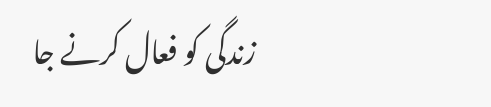زندگی کو فعال کرنے جا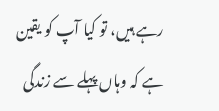رہے ہیں، تو کیا آپ کو یقین ہے کہ وہاں پہلے سے زندگی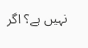نہیں ہے؟ اگر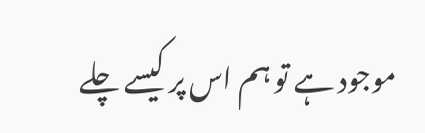موجود ہے تو ہم اس پر کیسے چلے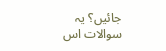جائیں؟ یہ سوالات اس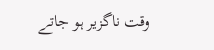وقت ناگزیر ہو جاتے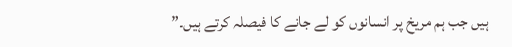ہیں جب ہم مریخ پر انسانوں کو لے جانے کا فیصلہ کرتے ہیں۔”